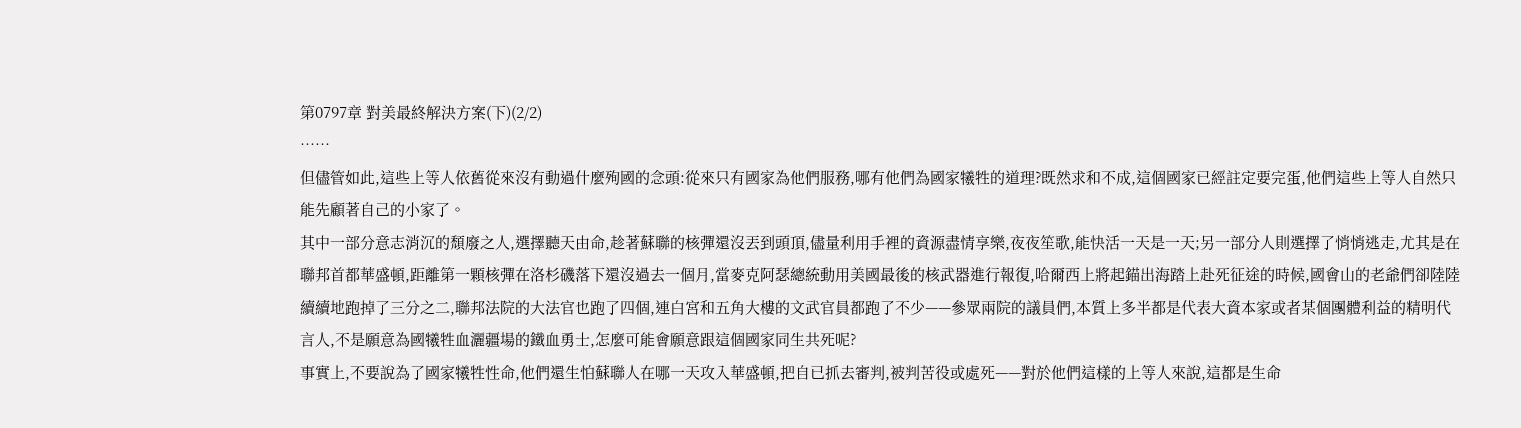第0797章 對美最終解決方案(下)(2/2)
……
但儘管如此,這些上等人依舊從來沒有動過什麼殉國的念頭:從來只有國家為他們服務,哪有他們為國家犧牲的道理?既然求和不成,這個國家已經註定要完蛋,他們這些上等人自然只能先顧著自己的小家了。
其中一部分意志消沉的頹廢之人,選擇聽天由命,趁著蘇聯的核彈還沒丟到頭頂,儘量利用手裡的資源盡情享樂,夜夜笙歌,能快活一天是一天;另一部分人則選擇了悄悄逃走,尤其是在聯邦首都華盛頓,距離第一顆核彈在洛杉磯落下還沒過去一個月,當麥克阿瑟總統動用美國最後的核武器進行報復,哈爾西上將起錨出海踏上赴死征途的時候,國會山的老爺們卻陸陸續續地跑掉了三分之二,聯邦法院的大法官也跑了四個,連白宮和五角大樓的文武官員都跑了不少——參眾兩院的議員們,本質上多半都是代表大資本家或者某個團體利益的精明代言人,不是願意為國犧牲血灑疆場的鐵血勇士,怎麼可能會願意跟這個國家同生共死呢?
事實上,不要說為了國家犧牲性命,他們還生怕蘇聯人在哪一天攻入華盛頓,把自已抓去審判,被判苦役或處死——對於他們這樣的上等人來說,這都是生命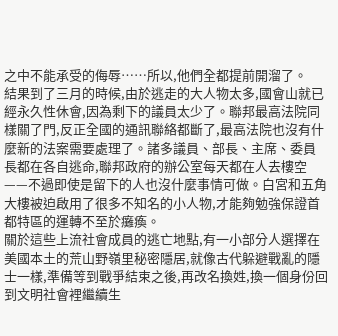之中不能承受的侮辱……所以,他們全都提前開溜了。
結果到了三月的時候,由於逃走的大人物太多,國會山就已經永久性休會,因為剩下的議員太少了。聯邦最高法院同樣關了門,反正全國的通訊聯絡都斷了,最高法院也沒有什麼新的法案需要處理了。諸多議員、部長、主席、委員長都在各自逃命,聯邦政府的辦公室每天都在人去樓空——不過即使是留下的人也沒什麼事情可做。白宮和五角大樓被迫啟用了很多不知名的小人物,才能夠勉強保證首都特區的運轉不至於癱瘓。
關於這些上流社會成員的逃亡地點,有一小部分人選擇在美國本土的荒山野嶺里秘密隱居,就像古代躲避戰亂的隱士一樣,準備等到戰爭結束之後,再改名換姓,換一個身份回到文明社會裡繼續生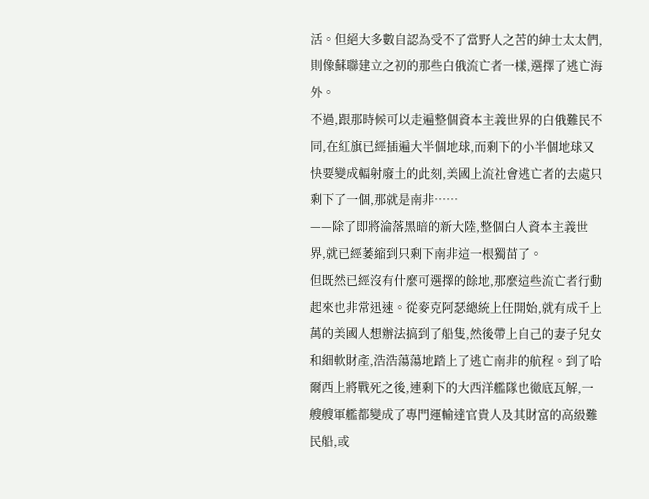活。但絕大多數自認為受不了當野人之苦的紳士太太們,則像蘇聯建立之初的那些白俄流亡者一樣,選擇了逃亡海外。
不過,跟那時候可以走遍整個資本主義世界的白俄難民不同,在紅旗已經插遍大半個地球,而剩下的小半個地球又快要變成輻射廢土的此刻,美國上流社會逃亡者的去處只剩下了一個,那就是南非……
——除了即將淪落黑暗的新大陸,整個白人資本主義世界,就已經萎縮到只剩下南非這一根獨苗了。
但既然已經沒有什麼可選擇的餘地,那麼這些流亡者行動起來也非常迅速。從麥克阿瑟總統上任開始,就有成千上萬的美國人想辦法搞到了船隻,然後帶上自己的妻子兒女和細軟財產,浩浩蕩蕩地踏上了逃亡南非的航程。到了哈爾西上將戰死之後,連剩下的大西洋艦隊也徹底瓦解,一艘艘軍艦都變成了專門運輸達官貴人及其財富的高級難民船,或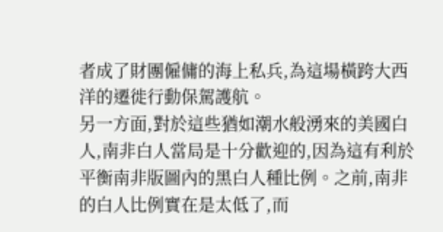者成了財團僱傭的海上私兵,為這場橫跨大西洋的遷徙行動保駕護航。
另一方面,對於這些猶如潮水般湧來的美國白人,南非白人當局是十分歡迎的,因為這有利於平衡南非版圖內的黑白人種比例。之前,南非的白人比例實在是太低了,而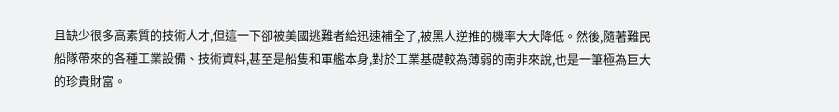且缺少很多高素質的技術人才,但這一下卻被美國逃難者給迅速補全了,被黑人逆推的機率大大降低。然後,隨著難民船隊帶來的各種工業設備、技術資料,甚至是船隻和軍艦本身,對於工業基礎較為薄弱的南非來說,也是一筆極為巨大的珍貴財富。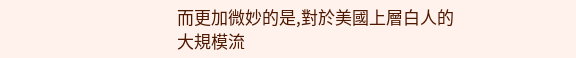而更加微妙的是,對於美國上層白人的大規模流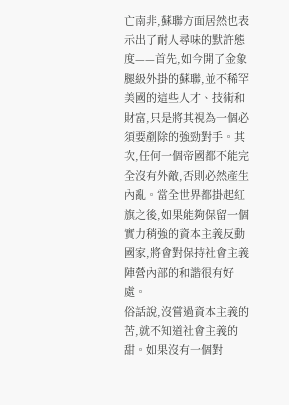亡南非,蘇聯方面居然也表示出了耐人尋味的默許態度——首先,如今開了金象腿級外掛的蘇聯,並不稀罕美國的這些人才、技術和財富,只是將其視為一個必須要剷除的強勁對手。其次,任何一個帝國都不能完全沒有外敵,否則必然產生內亂。當全世界都掛起紅旗之後,如果能夠保留一個實力稍強的資本主義反動國家,將會對保持社會主義陣營內部的和諧很有好處。
俗話說,沒嘗過資本主義的苦,就不知道社會主義的甜。如果沒有一個對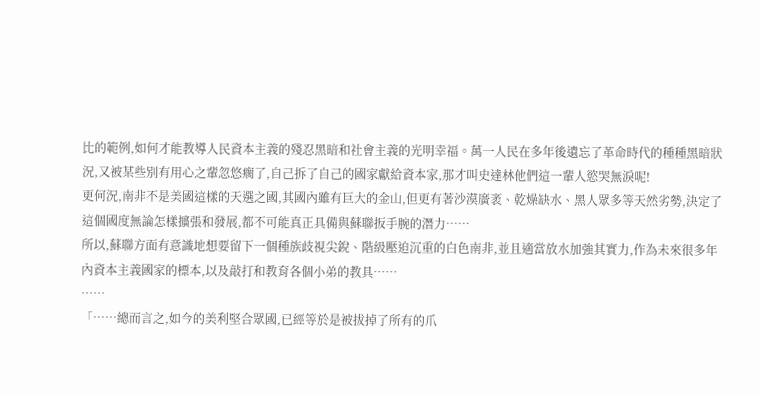比的範例,如何才能教導人民資本主義的殘忍黑暗和社會主義的光明幸福。萬一人民在多年後遺忘了革命時代的種種黑暗狀況,又被某些別有用心之輩忽悠瘸了,自己拆了自己的國家獻給資本家,那才叫史達林他們這一輩人慾哭無淚呢!
更何況,南非不是美國這樣的天選之國,其國內雖有巨大的金山,但更有著沙漠廣袤、乾燥缺水、黑人眾多等天然劣勢,決定了這個國度無論怎樣擴張和發展,都不可能真正具備與蘇聯扳手腕的潛力……
所以,蘇聯方面有意識地想要留下一個種族歧視尖銳、階級壓迫沉重的白色南非,並且適當放水加強其實力,作為未來很多年內資本主義國家的標本,以及敲打和教育各個小弟的教具……
……
「……總而言之,如今的美利堅合眾國,已經等於是被拔掉了所有的爪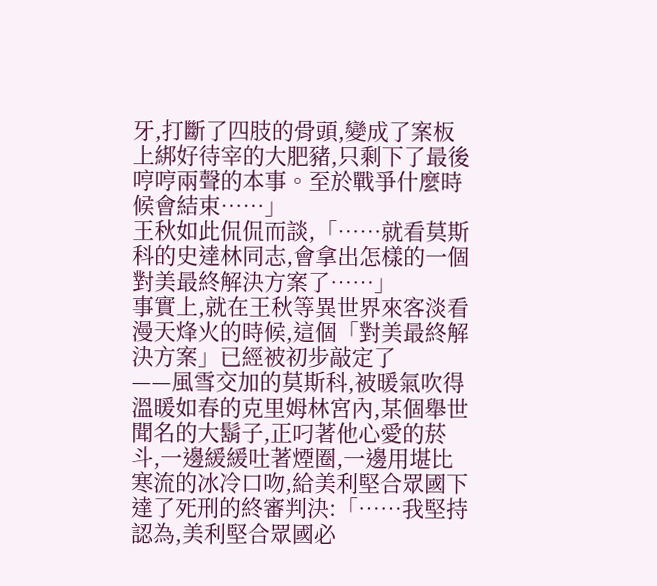牙,打斷了四肢的骨頭,變成了案板上綁好待宰的大肥豬,只剩下了最後哼哼兩聲的本事。至於戰爭什麼時候會結束……」
王秋如此侃侃而談,「……就看莫斯科的史達林同志,會拿出怎樣的一個對美最終解決方案了……」
事實上,就在王秋等異世界來客淡看漫天烽火的時候,這個「對美最終解決方案」已經被初步敲定了
——風雪交加的莫斯科,被暖氣吹得溫暖如春的克里姆林宮內,某個舉世聞名的大鬍子,正叼著他心愛的菸斗,一邊緩緩吐著煙圈,一邊用堪比寒流的冰冷口吻,給美利堅合眾國下達了死刑的終審判決:「……我堅持認為,美利堅合眾國必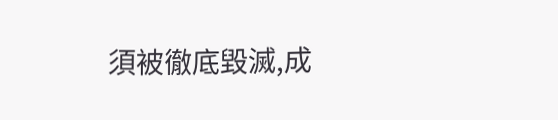須被徹底毀滅,成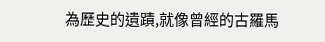為歷史的遺蹟,就像曾經的古羅馬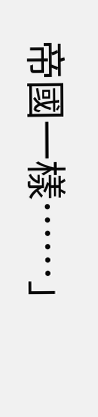帝國一樣……」